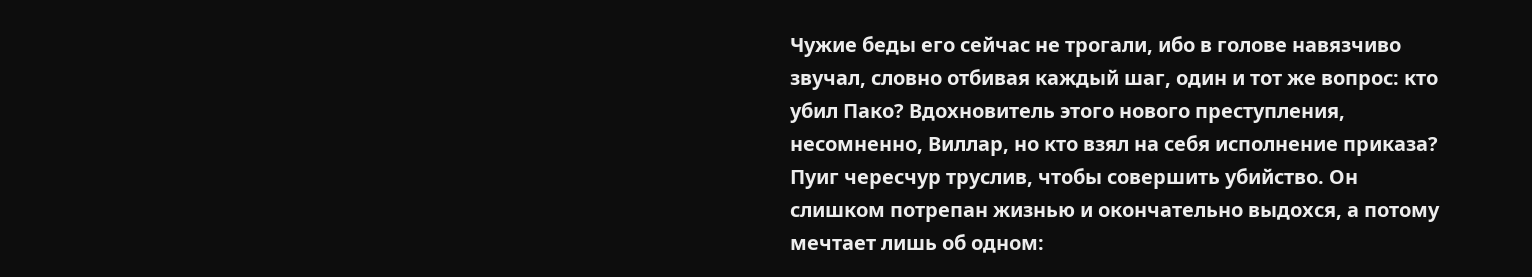Чужие беды его сейчас не трогали, ибо в голове навязчиво звучал, словно отбивая каждый шаг, один и тот же вопрос: кто убил Пако? Вдохновитель этого нового преступления, несомненно, Виллар, но кто взял на себя исполнение приказа? Пуиг чересчур труслив, чтобы совершить убийство. Он слишком потрепан жизнью и окончательно выдохся, а потому мечтает лишь об одном: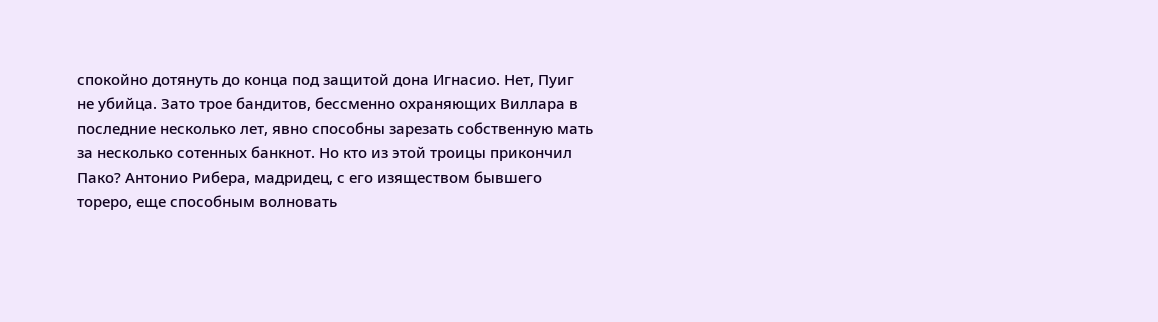спокойно дотянуть до конца под защитой дона Игнасио. Нет, Пуиг не убийца. Зато трое бандитов, бессменно охраняющих Виллара в последние несколько лет, явно способны зарезать собственную мать за несколько сотенных банкнот. Но кто из этой троицы прикончил Пако? Антонио Рибера, мадридец, с его изяществом бывшего тореро, еще способным волновать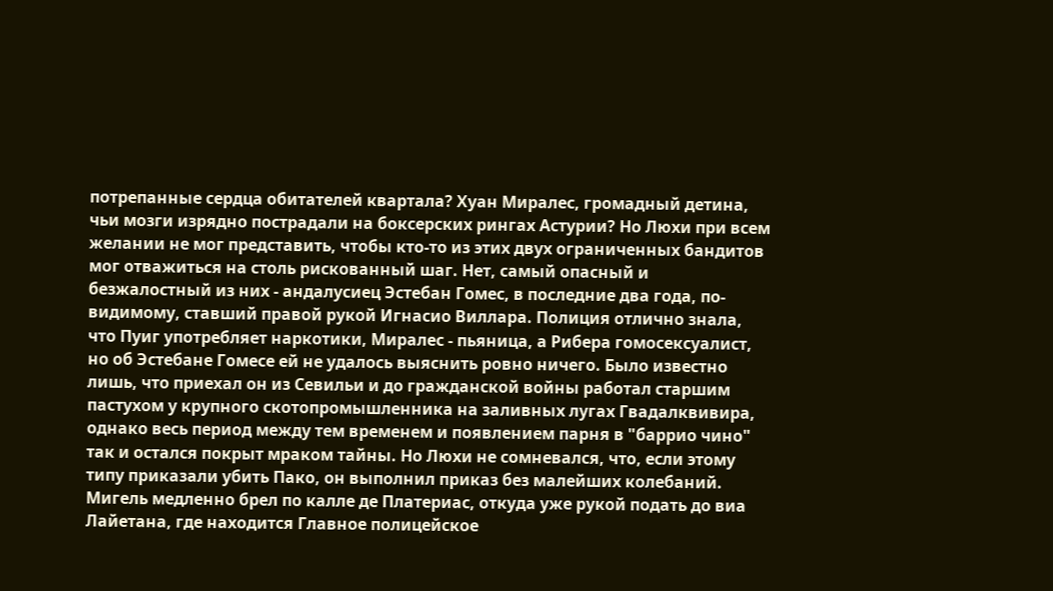потрепанные сердца обитателей квартала? Хуан Миралес, громадный детина, чьи мозги изрядно пострадали на боксерских рингах Астурии? Но Люхи при всем желании не мог представить, чтобы кто-то из этих двух ограниченных бандитов мог отважиться на столь рискованный шаг. Нет, самый опасный и безжалостный из них - андалусиец Эстебан Гомес, в последние два года, по-видимому, ставший правой рукой Игнасио Виллара. Полиция отлично знала, что Пуиг употребляет наркотики, Миралес - пьяница, а Рибера гомосексуалист, но об Эстебане Гомесе ей не удалось выяснить ровно ничего. Было известно лишь, что приехал он из Севильи и до гражданской войны работал старшим пастухом у крупного скотопромышленника на заливных лугах Гвадалквивира, однако весь период между тем временем и появлением парня в "баррио чино" так и остался покрыт мраком тайны. Но Люхи не сомневался, что, если этому типу приказали убить Пако, он выполнил приказ без малейших колебаний.
Мигель медленно брел по калле де Платериас, откуда уже рукой подать до виа Лайетана, где находится Главное полицейское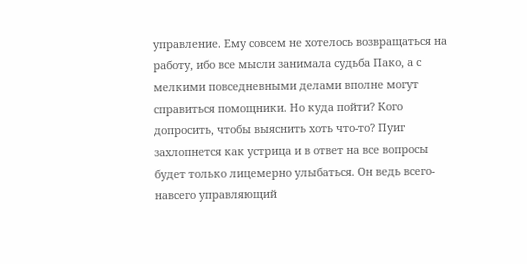управление. Ему совсем не хотелось возвращаться на работу, ибо все мысли занимала судьба Пако, а с мелкими повседневными делами вполне могут справиться помощники. Но куда пойти? Кого допросить, чтобы выяснить хоть что-то? Пуиг захлопнется как устрица и в ответ на все вопросы будет только лицемерно улыбаться. Он ведь всего-навсего управляющий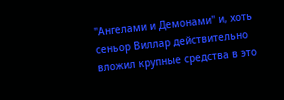"Ангелами и Демонами" и, хоть сеньор Виллар действительно вложил крупные средства в это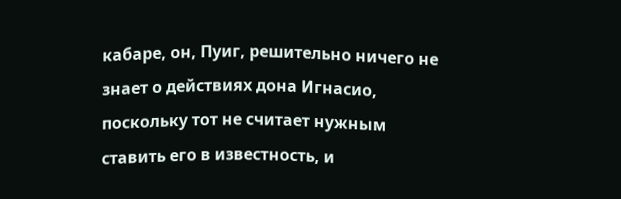кабаре, он, Пуиг, решительно ничего не знает о действиях дона Игнасио, поскольку тот не считает нужным ставить его в известность, и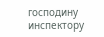господину инспектору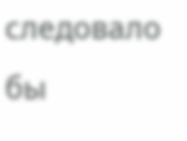следовало бы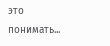это понимать...